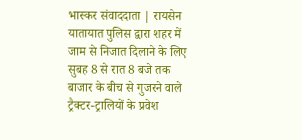भास्कर संवाददाता | रायसेन यातायात पुलिस द्वारा शहर में जाम से निजात दिलाने के लिए सुबह 8 से रात 8 बजे तक बाजार के बीच से गुजरने वाले ट्रैक्टर-ट्रालियों के प्रवेश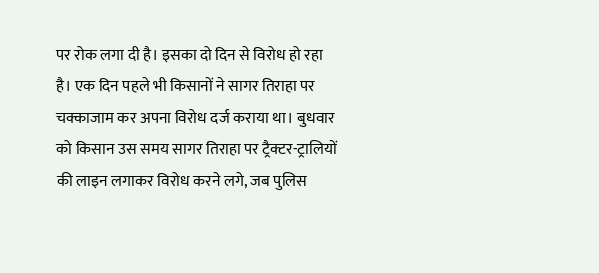पर रोक लगा दी है। इसका दो दिन से विरोध हो रहा है। एक दिन पहले भी किसानों ने सागर तिराहा पर चक्काजाम कर अपना विरोध दर्ज कराया था। बुधवार को किसान उस समय सागर तिराहा पर ट्रैक्टर-ट्रालियों की लाइन लगाकर विरोध करने लगे, जब पुलिस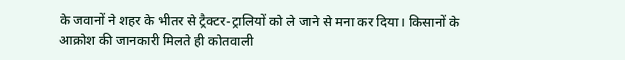के जवानों ने शहर के भीतर से ट्रैक्टर-ट्रालियों को ले जाने से मना कर दिया। किसानों के आक्रोश की जानकारी मिलते ही कोतवाली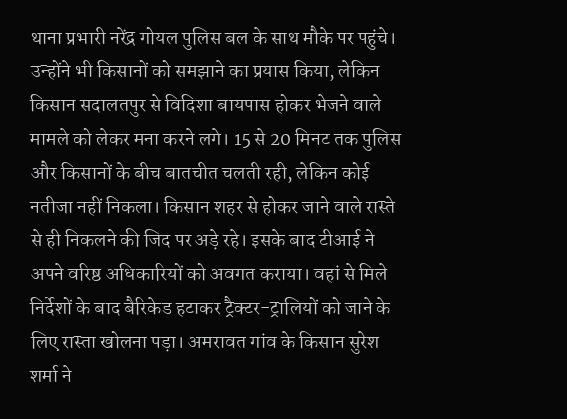थाना प्रभारी नरेंद्र गोयल पुलिस बल के साथ मौके पर पहुंचे। उन्होंने भी किसानों को समझाने का प्रयास किया, लेकिन किसान सदालतपुर से विदिशा बायपास होकर भेजने वाले मामले को लेकर मना करने लगे। 15 से 20 मिनट तक पुलिस और किसानों के बीच बातचीत चलती रही, लेकिन कोई नतीजा नहीं निकला। किसान शहर से होकर जाने वाले रास्ते से ही निकलने की जिद पर अड़े रहे। इसके बाद टीआई ने अपने वरिष्ठ अधिकारियों को अवगत कराया। वहां से मिले निर्देशों के बाद बैरिकेड हटाकर ट्रैक्टर-ट्रालियों को जाने के लिए रास्ता खोलना पड़ा। अमरावत गांव के किसान सुरेश शर्मा ने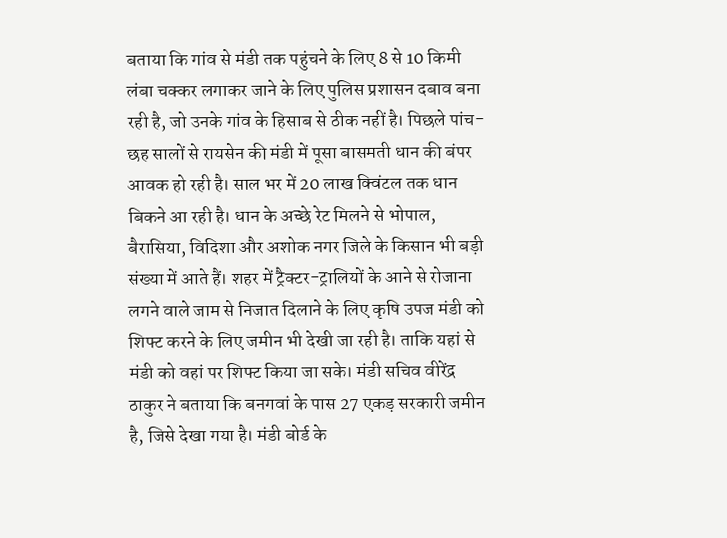बताया कि गांव से मंडी तक पहुंचने के लिए 8 से 10 किमी लंबा चक्कर लगाकर जाने के लिए पुलिस प्रशासन दबाव बना रही है, जो उनके गांव के हिसाब से ठीक नहीं है। पिछले पांच-छह सालों से रायसेन की मंडी में पूसा बासमती धान की बंपर आवक हो रही है। साल भर में 20 लाख क्विंटल तक धान बिकने आ रही है। धान के अच्छे रेट मिलने से भोपाल, बैरासिया, विदिशा और अशोक नगर जिले के किसान भी बड़ी संख्या में आते हैं। शहर में ट्रैक्टर-ट्रालियों के आने से रोजाना लगने वाले जाम से निजात दिलाने के लिए कृषि उपज मंडी को शिफ्ट करने के लिए जमीन भी देखी जा रही है। ताकि यहां से मंडी को वहां पर शिफ्ट किया जा सके। मंडी सचिव वीरेंद्र ठाकुर ने बताया कि बनगवां के पास 27 एकड़ सरकारी जमीन है, जिसे देखा गया है। मंडी बोर्ड के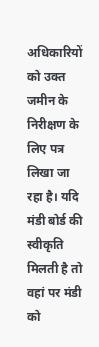अधिकारियों को उक्त जमीन के निरीक्षण के लिए पत्र लिखा जा रहा है। यदि मंडी बोर्ड की स्वीकृति मिलती है तो वहां पर मंडी को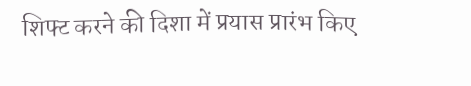शिफ्ट करने की दिशा में प्रयास प्रारंभ किए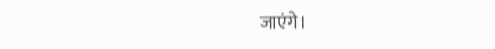जाएंगे।